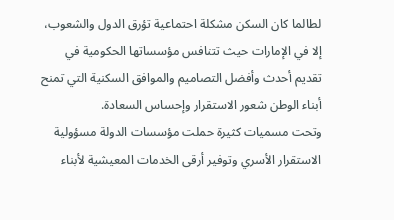لطالما كان السكن مشكلة احتماعية تؤرق الدول والشعوب، إلا في الإمارات حيث تتنافس مؤسساتها الحكومية في تقديم أحدث وأفضل التصاميم والموافق السكنية التي تمنح أبناء الوطن شعور الاستقرار وإحساس السعادة.
وتحت مسميات كثيرة حملت مؤسسات الدولة مسؤولية الاستقرار الأسري وتوفير أرقى الخدمات المعيشية لأبناء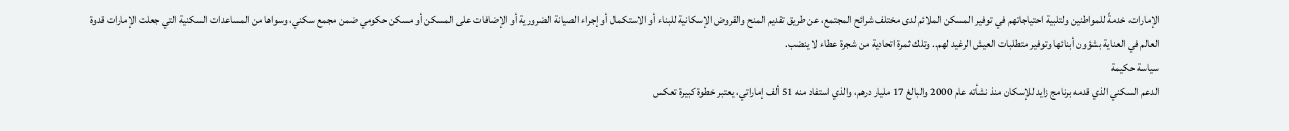الإمارات، خدمةً للمواطنين ولتلبية احتياجاتهم في توفير المسكن الملائم لدى مختلف شرائح المجتمع، عن طريق تقديم المنح والقروض الإسكانية للبناء أو الاستكمال أو إجراء الصيانة الضرورية أو الإضافات على المسكن أو مسكن حكومي ضمن مجمع سكني، وسواها من المساعدات السكنية التي جعلت الإمارات قدوة العالم في العناية بشؤون أبنائها وتوفير متطلبات العيش الرغيد لهم.. وتلك ثمرة اتحادية من شجرة عطاء لا ينضب.
سياسة حكيمة
الدعم السكني الذي قدمه برنامج زايد للإسكان منذ نشأته عام 2000 والبالغ 17 مليار درهم، والذي استفاد منه 51 ألف إماراتي، يعتبر خطوة كبيرة تعكس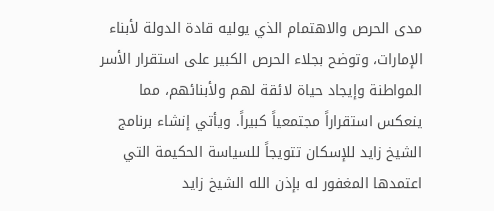مدى الحرص والاهتمام الذي يوليه قادة الدولة لأبناء الإمارات، وتوضح بجلاء الحرص الكبير على استقرار الأسر المواطنة وإيجاد حياة لائقة لهم ولأبنائهم، مما ينعكس استقراراً مجتمعياً كبيراً. ويأتي إنشاء برنامج الشيخ زايد للإسكان تتويجاً للسياسة الحكيمة التي اعتمدها المغفور له بإذن الله الشيخ زايد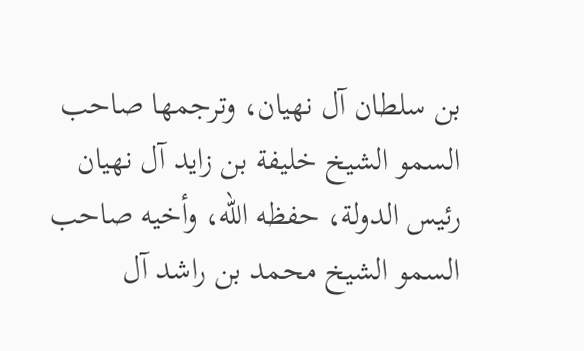بن سلطان آل نهيان، وترجمها صاحب السمو الشيخ خليفة بن زايد آل نهيان رئيس الدولة، حفظه الله، وأخيه صاحب السمو الشيخ محمد بن راشد آل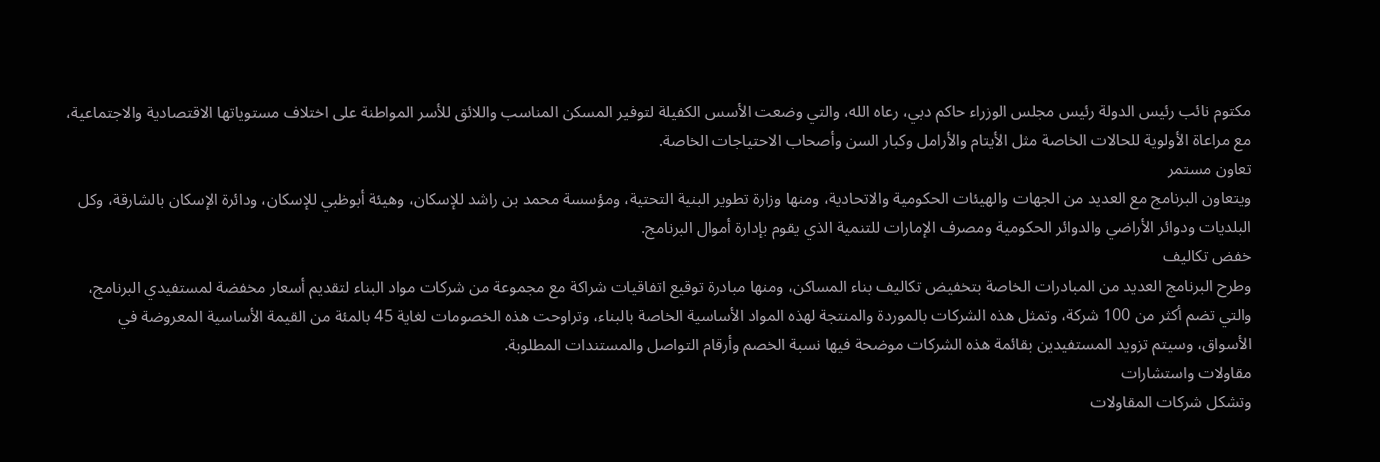مكتوم نائب رئيس الدولة رئيس مجلس الوزراء حاكم دبي، رعاه الله، والتي وضعت الأسس الكفيلة لتوفير المسكن المناسب واللائق للأسر المواطنة على اختلاف مستوياتها الاقتصادية والاجتماعية، مع مراعاة الأولوية للحالات الخاصة مثل الأيتام والأرامل وكبار السن وأصحاب الاحتياجات الخاصة.
تعاون مستمر
ويتعاون البرنامج مع العديد من الجهات والهيئات الحكومية والاتحادية، ومنها وزارة تطوير البنية التحتية، ومؤسسة محمد بن راشد للإسكان، وهيئة أبوظبي للإسكان، ودائرة الإسكان بالشارقة، وكل البلديات ودوائر الأراضي والدوائر الحكومية ومصرف الإمارات للتنمية الذي يقوم بإدارة أموال البرنامج.
خفض تكاليف
وطرح البرنامج العديد من المبادرات الخاصة بتخفيض تكاليف بناء المساكن، ومنها مبادرة توقيع اتفاقيات شراكة مع مجموعة من شركات مواد البناء لتقديم أسعار مخفضة لمستفيدي البرنامج، والتي تضم أكثر من 100 شركة، وتمثل هذه الشركات بالموردة والمنتجة لهذه المواد الأساسية الخاصة بالبناء، وتراوحت هذه الخصومات لغاية 45 بالمئة من القيمة الأساسية المعروضة في الأسواق، وسيتم تزويد المستفيدين بقائمة هذه الشركات موضحة فيها نسبة الخصم وأرقام التواصل والمستندات المطلوبة.
مقاولات واستشارات
وتشكل شركات المقاولات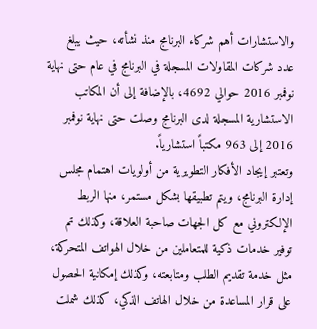والاستشارات أهم شركاء البرنامج منذ نشأته، حيث يبلغ عدد شركات المقاولات المسجلة في البرنامج في عام حتى نهاية نوفمبر 2016 حوالي 4692، بالإضافة إلى أن المكاتب الاستشارية المسجلة لدى البرنامج وصلت حتى نهاية نوفمبر 2016 إلى 963 مكتباً استشارياً.
وتعتبر إيجاد الأفكار التطويرية من أولويات اهتمام مجلس إدارة البرنامج، ويتم تطبيقها بشكل مستمر، منها الربط الإلكتروني مع كل الجهات صاحبة العلاقة، وكذلك تم توفير خدمات ذكية للمتعاملين من خلال الهواتف المتحركة، مثل خدمة تقديم الطلب ومتابعته، وكذلك إمكانية الحصول على قرار المساعدة من خلال الهاتف الذكي، كذلك شملت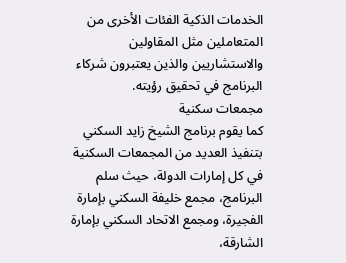الخدمات الذكية الفئات الأخرى من المتعاملين مثل المقاولين والاستشاريين والذين يعتبرون شركاء البرنامج في تحقيق رؤيته.
مجمعات سكنية
كما يقوم برنامج الشيخ زايد السكني بتنفيذ العديد من المجمعات السكنية في كل إمارات الدولة، حيث سلم البرنامج، مجمع خليفة السكني بإمارة الفجيرة، ومجمع الاتحاد السكني بإمارة الشارقة،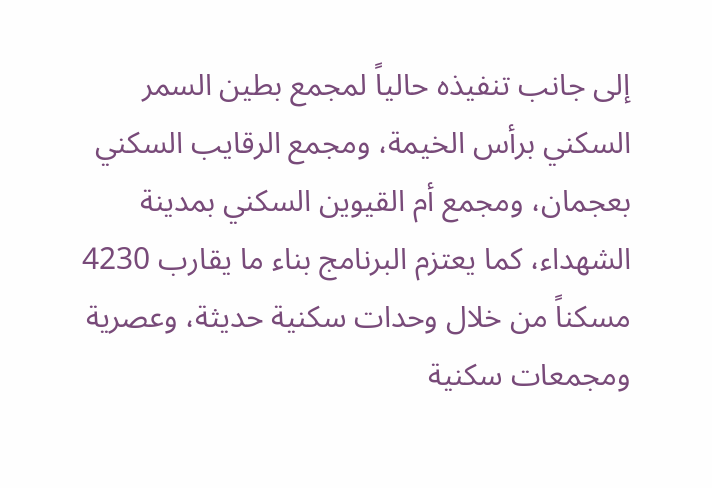إلى جانب تنفيذه حالياً لمجمع بطين السمر السكني برأس الخيمة، ومجمع الرقايب السكني بعجمان، ومجمع أم القيوين السكني بمدينة الشهداء، كما يعتزم البرنامج بناء ما يقارب 4230 مسكناً من خلال وحدات سكنية حديثة، وعصرية ومجمعات سكنية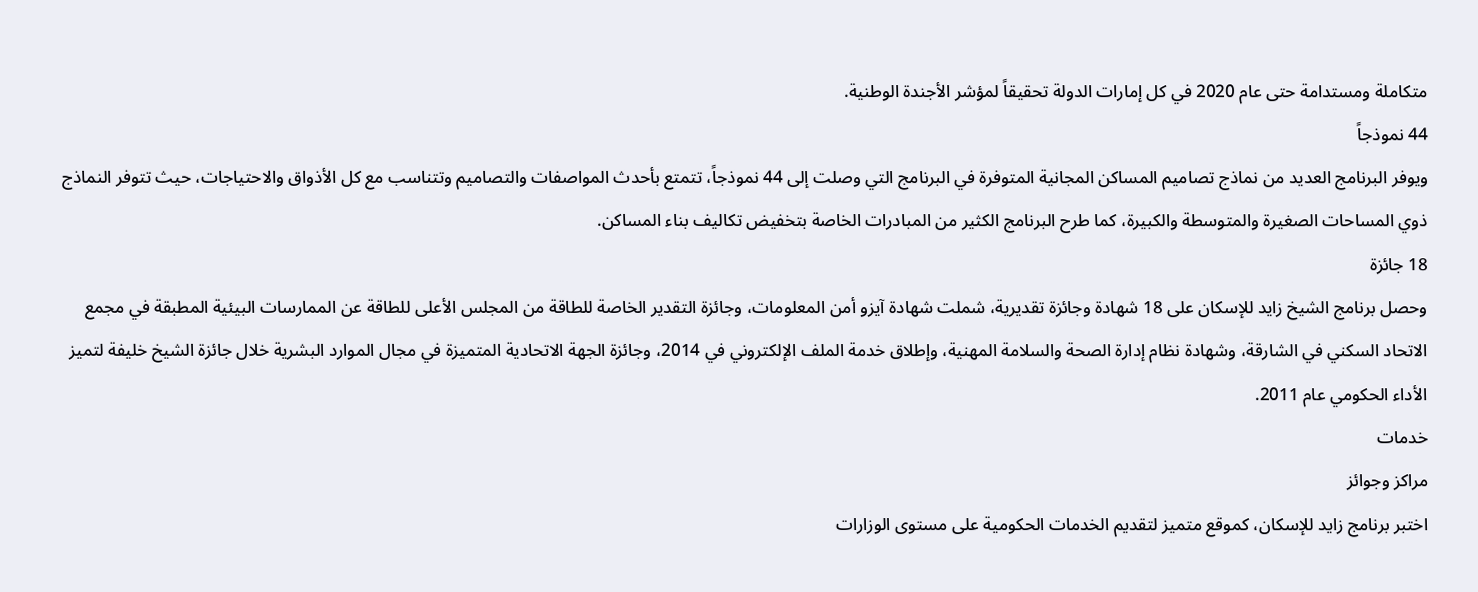متكاملة ومستدامة حتى عام 2020 في كل إمارات الدولة تحقيقاً لمؤشر الأجندة الوطنية.
44 نموذجاً
ويوفر البرنامج العديد من نماذج تصاميم المساكن المجانية المتوفرة في البرنامج التي وصلت إلى 44 نموذجاً، تتمتع بأحدث المواصفات والتصاميم وتتناسب مع كل الأذواق والاحتياجات، حيث تتوفر النماذج ذوي المساحات الصغيرة والمتوسطة والكبيرة، كما طرح البرنامج الكثير من المبادرات الخاصة بتخفيض تكاليف بناء المساكن.
18 جائزة
وحصل برنامج الشيخ زايد للإسكان على 18 شهادة وجائزة تقديرية، شملت شهادة آيزو أمن المعلومات، وجائزة التقدير الخاصة للطاقة من المجلس الأعلى للطاقة عن الممارسات البيئية المطبقة في مجمع الاتحاد السكني في الشارقة، وشهادة نظام إدارة الصحة والسلامة المهنية، وإطلاق خدمة الملف الإلكتروني في 2014، وجائزة الجهة الاتحادية المتميزة في مجال الموارد البشرية خلال جائزة الشيخ خليفة لتميز الأداء الحكومي عام 2011.
خدمات
مراكز وجوائز
اختبر برنامج زايد للإسكان، كموقع متميز لتقديم الخدمات الحكومية على مستوى الوزارات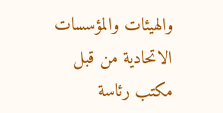والهيئات والمؤسسات الاتحادية من قبل مكتب رئاسة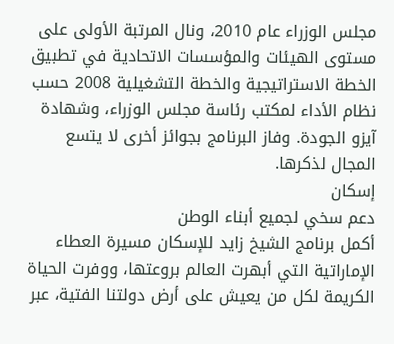مجلس الوزراء عام 2010، ونال المرتبة الأولى على مستوى الهيئات والمؤسسات الاتحادية في تطبيق الخطة الاستراتيجية والخطة التشغيلية 2008 حسب نظام الأداء لمكتب رئاسة مجلس الوزراء، وشهادة آيزو الجودة. وفاز البرنامج بجوائز أخرى لا يتسع المجال لذكرها.
إسكان
دعم سخي لجميع أبناء الوطن
أكمل برنامج الشيخ زايد للإسكان مسيرة العطاء الإماراتية التي أبهرت العالم بروعتها، ووفرت الحياة الكريمة لكل من يعيش على أرض دولتنا الفتية، عبر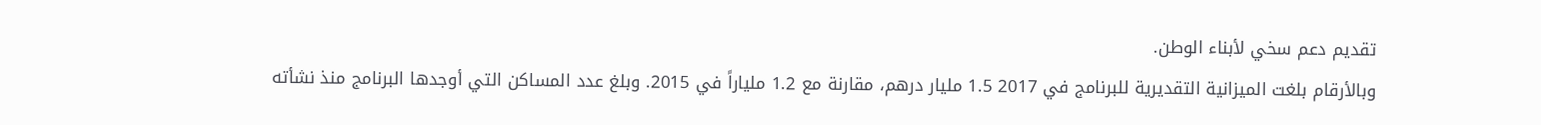تقديم دعم سخي لأبناء الوطن.
وبالأرقام بلغت الميزانية التقديرية للبرنامج في 2017 1.5 مليار درهم، مقارنة مع 1.2 ملياراً في 2015. وبلغ عدد المساكن التي أوجدها البرنامج منذ نشأته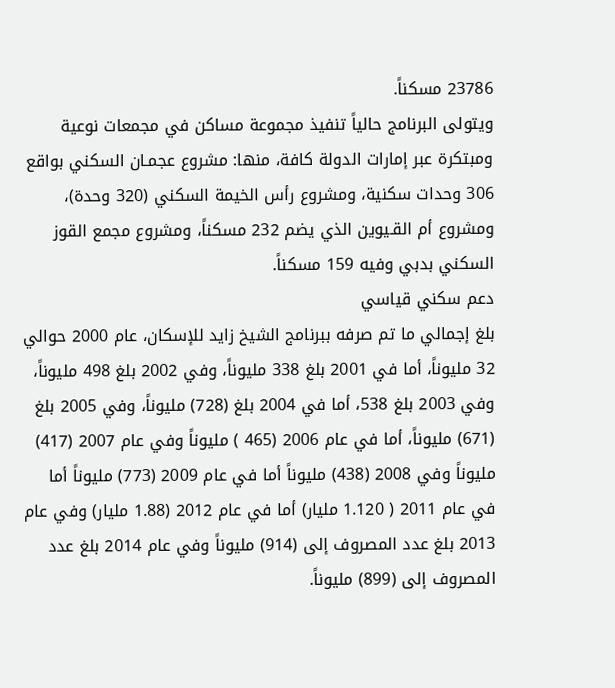23786 مسكناً.
ويتولى البرنامج حالياً تنفيذ مجموعة مساكن في مجمعات نوعية ومبتكرة عبر إمارات الدولة كافة، منها: مشروع عجمـان السكني بواقع 306 وحدات سكنية، ومشروع رأس الخيمة السكني (320 وحدة)، ومشروع أم القـيوين الذي يضم 232 مسكناً، ومشروع مجمع القوز السكني بدبي وفيه 159 مسكناً.
دعم سكني قياسي
بلغ إجمالي ما تم صرفه ببرنامج الشيخ زايد للإسكان، عام 2000 حوالي 32 مليوناً، أما في 2001 بلغ 338 مليوناً، وفي 2002 بلغ 498 مليوناً، وفي 2003 بلغ 538، أما في 2004 بلغ (728) مليوناً، وفي 2005 بلغ (671) مليوناً، أما في عام 2006 (465 ) مليوناً وفي عام 2007 (417) مليوناً وفي 2008 (438) مليوناً أما في عام 2009 (773) مليوناً أما في عام 2011 ( 1.120 مليار) أما في عام 2012 (1.88 مليار) وفي عام 2013 بلغ عدد المصروف إلى (914) مليوناً وفي عام 2014 بلغ عدد المصروف إلى (899) مليوناً.